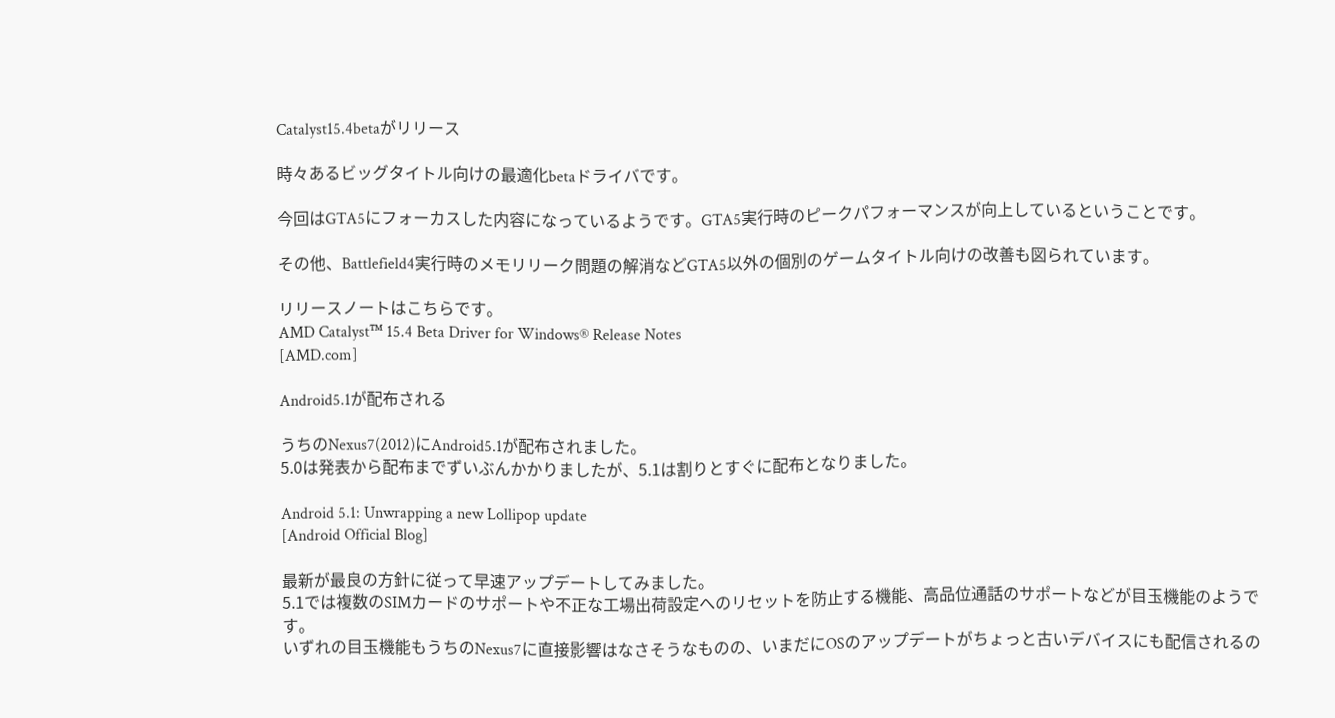Catalyst15.4betaがリリース

時々あるビッグタイトル向けの最適化betaドライバです。

今回はGTA5にフォーカスした内容になっているようです。GTA5実行時のピークパフォーマンスが向上しているということです。

その他、Battlefield4実行時のメモリリーク問題の解消などGTA5以外の個別のゲームタイトル向けの改善も図られています。

リリースノートはこちらです。
AMD Catalyst™ 15.4 Beta Driver for Windows® Release Notes
[AMD.com]

Android5.1が配布される

うちのNexus7(2012)にAndroid5.1が配布されました。
5.0は発表から配布までずいぶんかかりましたが、5.1は割りとすぐに配布となりました。

Android 5.1: Unwrapping a new Lollipop update
[Android Official Blog]

最新が最良の方針に従って早速アップデートしてみました。
5.1では複数のSIMカードのサポートや不正な工場出荷設定へのリセットを防止する機能、高品位通話のサポートなどが目玉機能のようです。
いずれの目玉機能もうちのNexus7に直接影響はなさそうなものの、いまだにOSのアップデートがちょっと古いデバイスにも配信されるの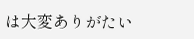は大変ありがたい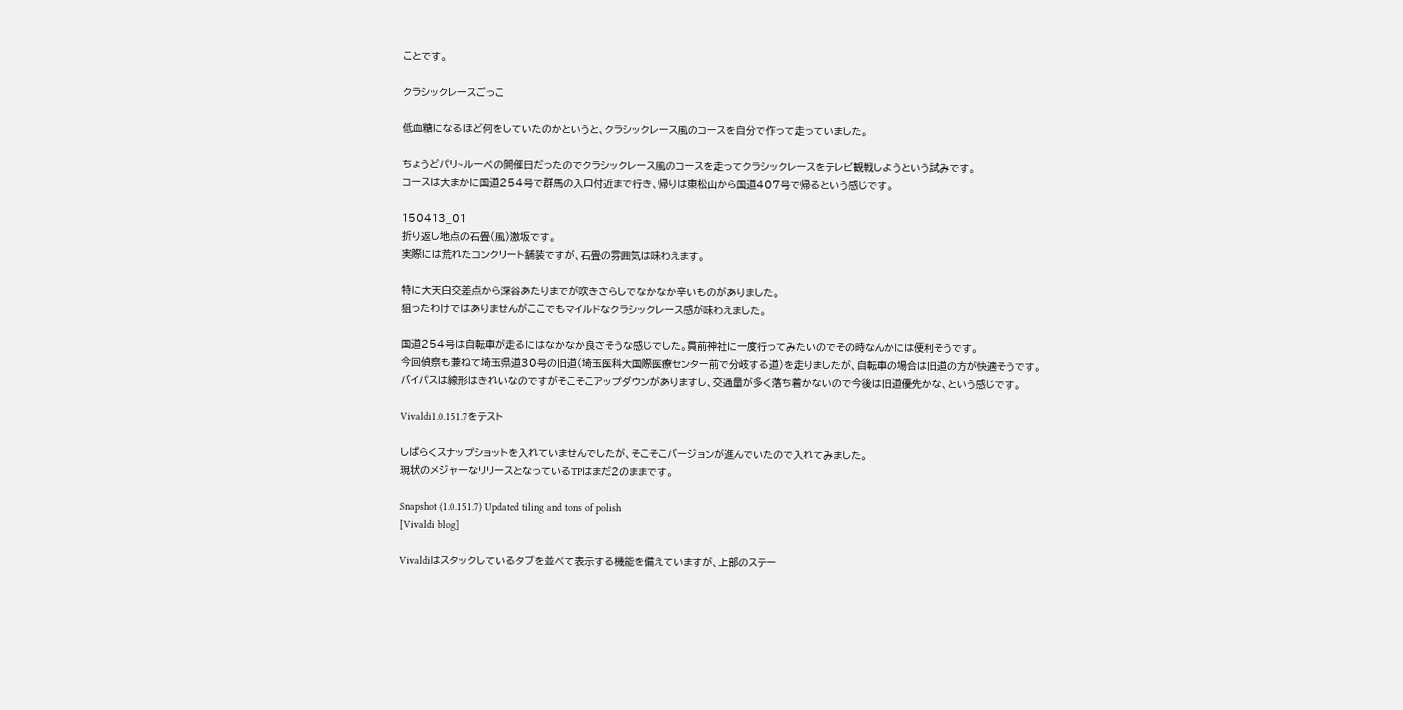ことです。

クラシックレースごっこ

低血糖になるほど何をしていたのかというと、クラシックレース風のコースを自分で作って走っていました。

ちょうどパリ~ルーベの開催日だったのでクラシックレース風のコースを走ってクラシックレースをテレビ観戦しようという試みです。
コースは大まかに国道254号で群馬の入口付近まで行き、帰りは東松山から国道407号で帰るという感じです。

150413_01
折り返し地点の石畳(風)激坂です。
実際には荒れたコンクリート舗装ですが、石畳の雰囲気は味わえます。

特に大天白交差点から深谷あたりまでが吹きさらしでなかなか辛いものがありました。
狙ったわけではありませんがここでもマイルドなクラシックレース感が味わえました。

国道254号は自転車が走るにはなかなか良さそうな感じでした。貫前神社に一度行ってみたいのでその時なんかには便利そうです。
今回偵察も兼ねて埼玉県道30号の旧道(埼玉医科大国際医療センター前で分岐する道)を走りましたが、自転車の場合は旧道の方が快適そうです。
バイパスは線形はきれいなのですがそこそこアップダウンがありますし、交通量が多く落ち着かないので今後は旧道優先かな、という感じです。

Vivaldi1.0.151.7をテスト

しばらくスナップショットを入れていませんでしたが、そこそこバージョンが進んでいたので入れてみました。
現状のメジャーなリリースとなっているTPはまだ2のままです。

Snapshot (1.0.151.7) Updated tiling and tons of polish
[Vivaldi blog]

Vivaldiはスタックしているタブを並べて表示する機能を備えていますが、上部のステー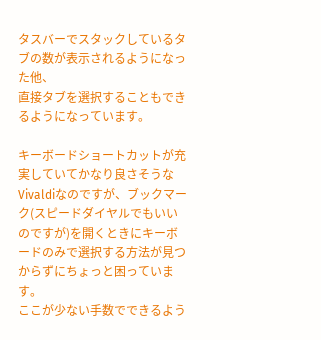タスバーでスタックしているタブの数が表示されるようになった他、
直接タブを選択することもできるようになっています。

キーボードショートカットが充実していてかなり良さそうなVivaldiなのですが、ブックマーク(スピードダイヤルでもいいのですが)を開くときにキーボードのみで選択する方法が見つからずにちょっと困っています。
ここが少ない手数でできるよう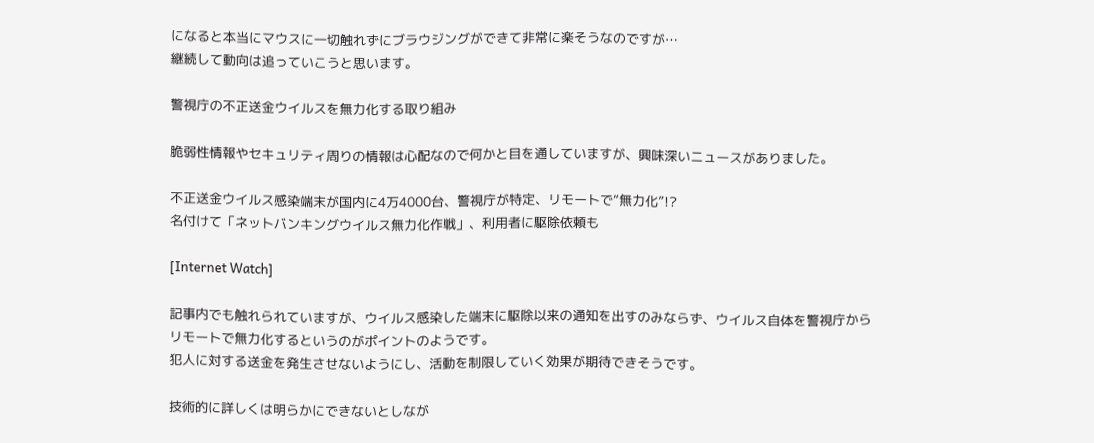になると本当にマウスに一切触れずにブラウジングができて非常に楽そうなのですが…
継続して動向は追っていこうと思います。

警視庁の不正送金ウイルスを無力化する取り組み

脆弱性情報やセキュリティ周りの情報は心配なので何かと目を通していますが、興味深いニュースがありました。

不正送金ウイルス感染端末が国内に4万4000台、警視庁が特定、リモートで“無力化”!?
名付けて「ネットバンキングウイルス無力化作戦」、利用者に駆除依頼も

[Internet Watch]

記事内でも触れられていますが、ウイルス感染した端末に駆除以来の通知を出すのみならず、ウイルス自体を警視庁からリモートで無力化するというのがポイントのようです。
犯人に対する送金を発生させないようにし、活動を制限していく効果が期待できそうです。

技術的に詳しくは明らかにできないとしなが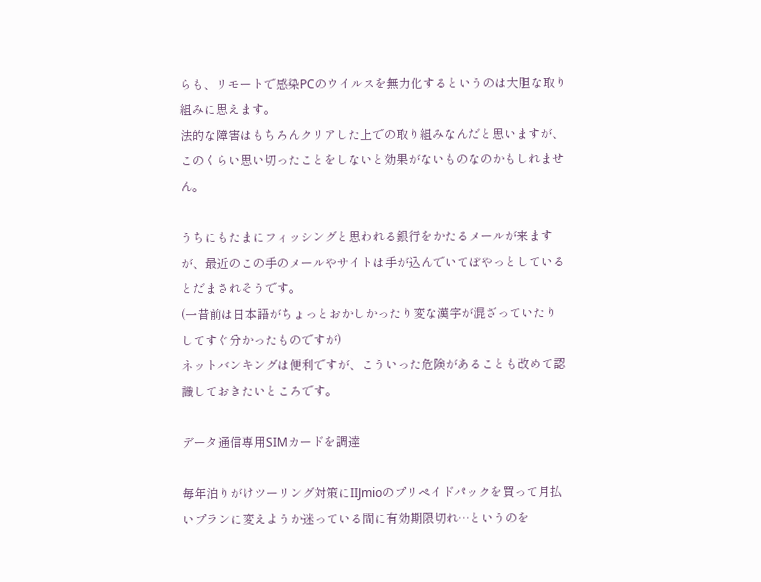らも、リモートで感染PCのウイルスを無力化するというのは大胆な取り組みに思えます。
法的な障害はもちろんクリアした上での取り組みなんだと思いますが、このくらい思い切ったことをしないと効果がないものなのかもしれません。

うちにもたまにフィッシングと思われる銀行をかたるメールが来ますが、最近のこの手のメールやサイトは手が込んでいてぼやっとしているとだまされそうです。
(一昔前は日本語がちょっとおかしかったり変な漢字が混ざっていたりしてすぐ分かったものですが)
ネットバンキングは便利ですが、こういった危険があることも改めて認識しておきたいところです。

データ通信専用SIMカードを調達

毎年泊りがけツーリング対策にIIJmioのプリペイドパックを買って月払いプランに変えようか迷っている間に有効期限切れ…というのを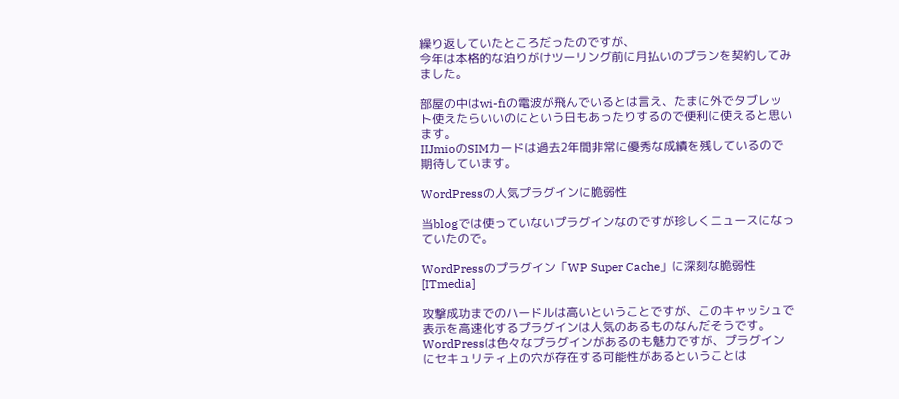繰り返していたところだったのですが、
今年は本格的な泊りがけツーリング前に月払いのプランを契約してみました。

部屋の中はwi-fiの電波が飛んでいるとは言え、たまに外でタブレット使えたらいいのにという日もあったりするので便利に使えると思います。
IIJmioのSIMカードは過去2年間非常に優秀な成績を残しているので期待しています。

WordPressの人気プラグインに脆弱性

当blogでは使っていないプラグインなのですが珍しくニュースになっていたので。

WordPressのプラグイン「WP Super Cache」に深刻な脆弱性
[ITmedia]

攻撃成功までのハードルは高いということですが、このキャッシュで表示を高速化するプラグインは人気のあるものなんだそうです。
WordPressは色々なプラグインがあるのも魅力ですが、プラグインにセキュリティ上の穴が存在する可能性があるということは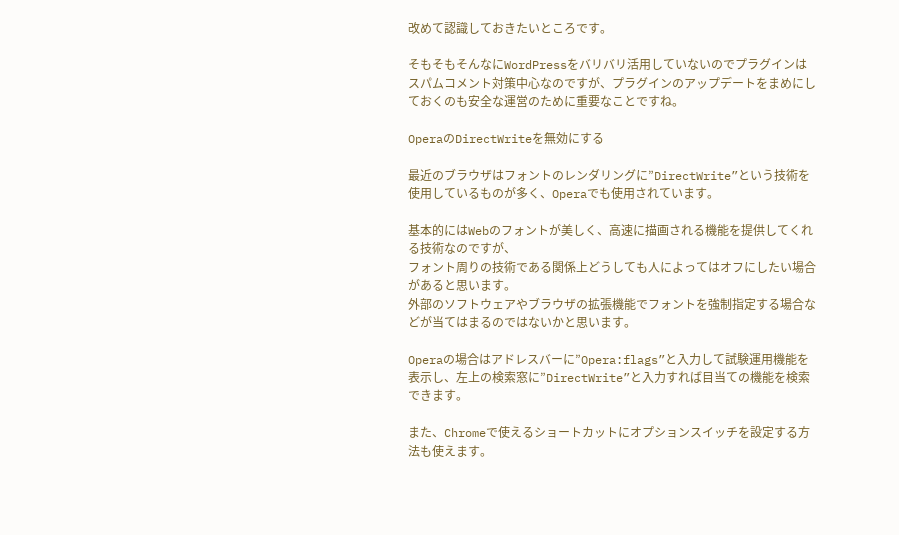改めて認識しておきたいところです。

そもそもそんなにWordPressをバリバリ活用していないのでプラグインはスパムコメント対策中心なのですが、プラグインのアップデートをまめにしておくのも安全な運営のために重要なことですね。

OperaのDirectWriteを無効にする

最近のブラウザはフォントのレンダリングに”DirectWrite”という技術を使用しているものが多く、Operaでも使用されています。

基本的にはWebのフォントが美しく、高速に描画される機能を提供してくれる技術なのですが、
フォント周りの技術である関係上どうしても人によってはオフにしたい場合があると思います。
外部のソフトウェアやブラウザの拡張機能でフォントを強制指定する場合などが当てはまるのではないかと思います。

Operaの場合はアドレスバーに”Opera:flags”と入力して試験運用機能を表示し、左上の検索窓に”DirectWrite”と入力すれば目当ての機能を検索できます。

また、Chromeで使えるショートカットにオプションスイッチを設定する方法も使えます。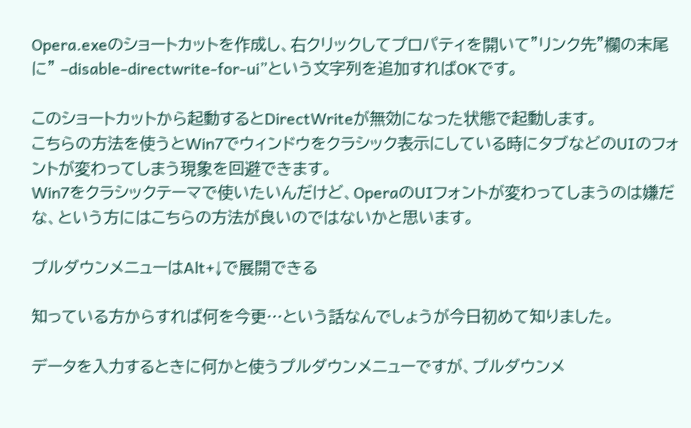Opera.exeのショートカットを作成し、右クリックしてプロパティを開いて”リンク先”欄の末尾に” –disable-directwrite-for-ui”という文字列を追加すればOKです。

このショートカットから起動するとDirectWriteが無効になった状態で起動します。
こちらの方法を使うとWin7でウィンドウをクラシック表示にしている時にタブなどのUIのフォントが変わってしまう現象を回避できます。
Win7をクラシックテーマで使いたいんだけど、OperaのUIフォントが変わってしまうのは嫌だな、という方にはこちらの方法が良いのではないかと思います。

プルダウンメニューはAlt+↓で展開できる

知っている方からすれば何を今更…という話なんでしょうが今日初めて知りました。

データを入力するときに何かと使うプルダウンメニューですが、プルダウンメ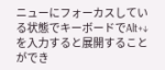ニューにフォーカスしている状態でキーボードでAlt+↓を入力すると展開することができ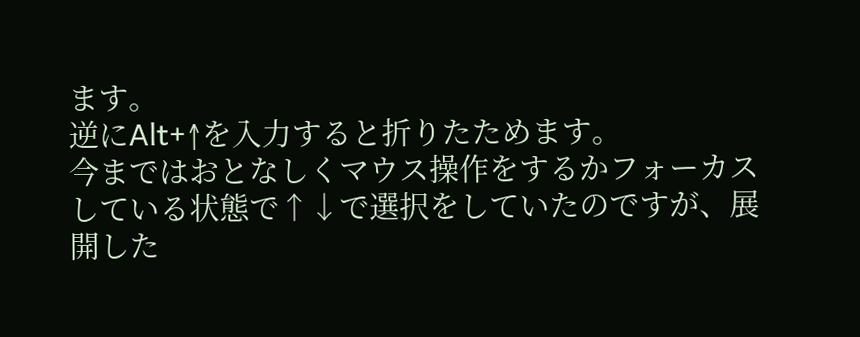ます。
逆にAlt+↑を入力すると折りたためます。
今まではおとなしくマウス操作をするかフォーカスしている状態で↑↓で選択をしていたのですが、展開した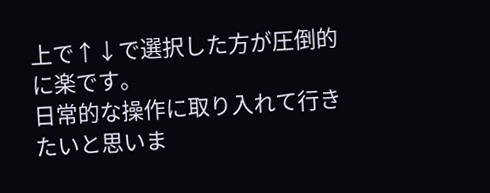上で↑↓で選択した方が圧倒的に楽です。
日常的な操作に取り入れて行きたいと思いま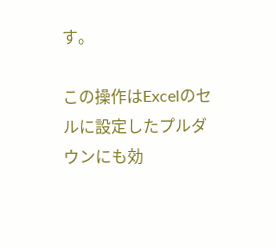す。

この操作はExcelのセルに設定したプルダウンにも効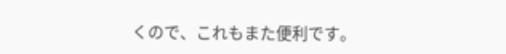くので、これもまた便利です。